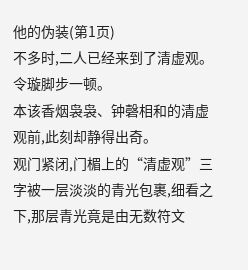他的伪装(第1页)
不多时,二人已经来到了清虚观。
令璇脚步一顿。
本该香烟袅袅、钟磬相和的清虚观前,此刻却静得出奇。
观门紧闭,门楣上的“清虚观”三字被一层淡淡的青光包裹,细看之下,那层青光竟是由无数符文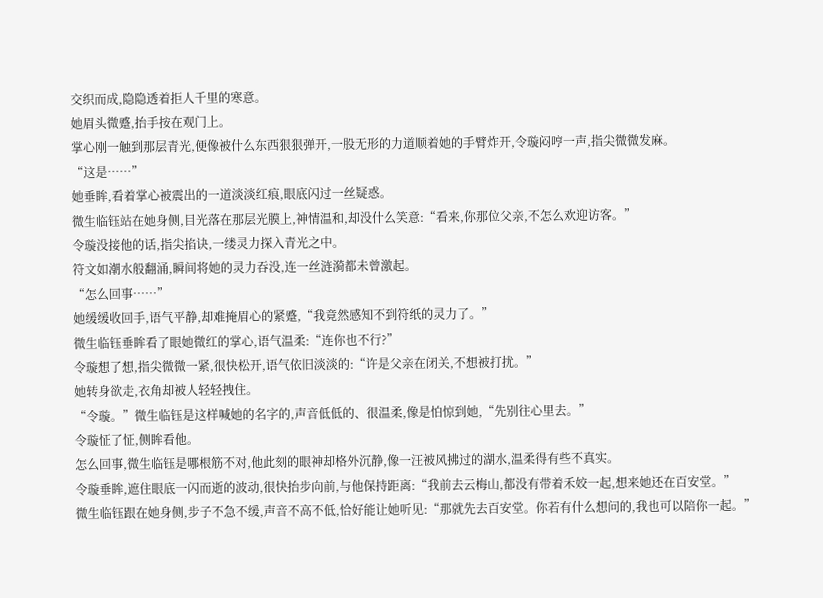交织而成,隐隐透着拒人千里的寒意。
她眉头微蹙,抬手按在观门上。
掌心刚一触到那层青光,便像被什么东西狠狠弹开,一股无形的力道顺着她的手臂炸开,令璇闷哼一声,指尖微微发麻。
“这是……”
她垂眸,看着掌心被震出的一道淡淡红痕,眼底闪过一丝疑惑。
微生临钰站在她身侧,目光落在那层光膜上,神情温和,却没什么笑意:“看来,你那位父亲,不怎么欢迎访客。”
令璇没接他的话,指尖掐诀,一缕灵力探入青光之中。
符文如潮水般翻涌,瞬间将她的灵力吞没,连一丝涟漪都未曾激起。
“怎么回事……”
她缓缓收回手,语气平静,却难掩眉心的紧蹙,“我竟然感知不到符纸的灵力了。”
微生临钰垂眸看了眼她微红的掌心,语气温柔:“连你也不行?”
令璇想了想,指尖微微一紧,很快松开,语气依旧淡淡的:“许是父亲在闭关,不想被打扰。”
她转身欲走,衣角却被人轻轻拽住。
“令璇。”微生临钰是这样喊她的名字的,声音低低的、很温柔,像是怕惊到她,“先别往心里去。”
令璇怔了怔,侧眸看他。
怎么回事,微生临钰是哪根筋不对,他此刻的眼神却格外沉静,像一汪被风拂过的湖水,温柔得有些不真实。
令璇垂眸,遮住眼底一闪而逝的波动,很快抬步向前,与他保持距离:“我前去云梅山,都没有带着禾姣一起,想来她还在百安堂。”
微生临钰跟在她身侧,步子不急不缓,声音不高不低,恰好能让她听见:“那就先去百安堂。你若有什么想问的,我也可以陪你一起。”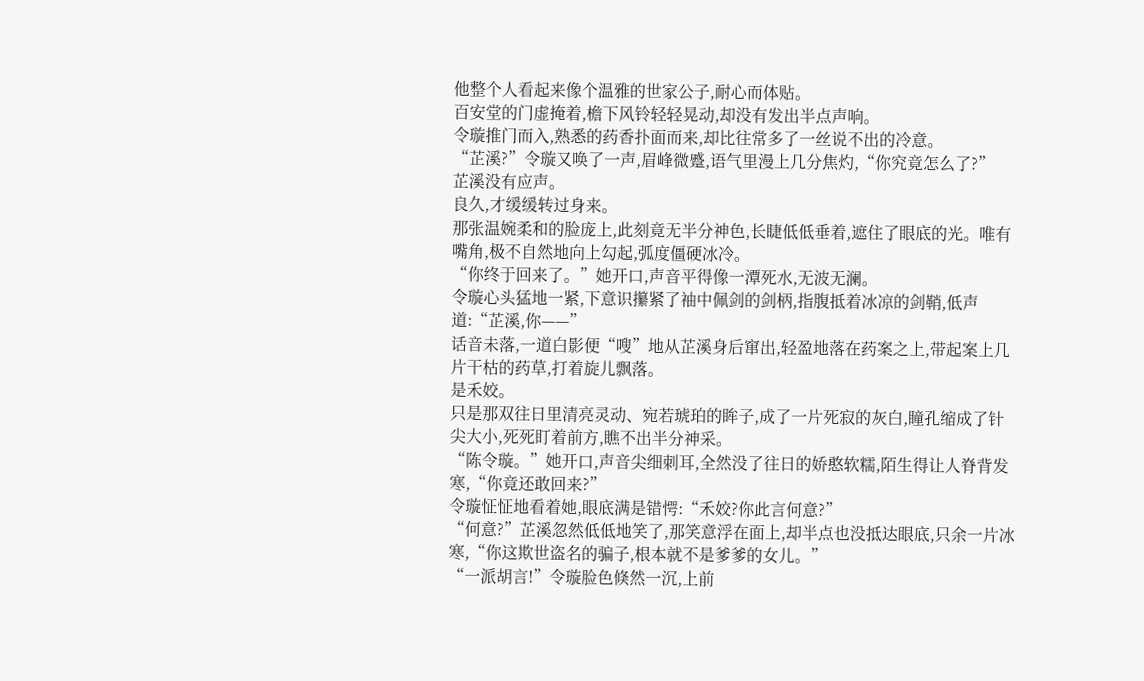他整个人看起来像个温雅的世家公子,耐心而体贴。
百安堂的门虚掩着,檐下风铃轻轻晃动,却没有发出半点声响。
令璇推门而入,熟悉的药香扑面而来,却比往常多了一丝说不出的冷意。
“芷溪?”令璇又唤了一声,眉峰微蹙,语气里漫上几分焦灼,“你究竟怎么了?”
芷溪没有应声。
良久,才缓缓转过身来。
那张温婉柔和的脸庞上,此刻竟无半分神色,长睫低低垂着,遮住了眼底的光。唯有嘴角,极不自然地向上勾起,弧度僵硬冰冷。
“你终于回来了。”她开口,声音平得像一潭死水,无波无澜。
令璇心头猛地一紧,下意识攥紧了袖中佩剑的剑柄,指腹抵着冰凉的剑鞘,低声道:“芷溪,你——”
话音未落,一道白影便“嗖”地从芷溪身后窜出,轻盈地落在药案之上,带起案上几片干枯的药草,打着旋儿飘落。
是禾姣。
只是那双往日里清亮灵动、宛若琥珀的眸子,成了一片死寂的灰白,瞳孔缩成了针尖大小,死死盯着前方,瞧不出半分神采。
“陈令璇。”她开口,声音尖细刺耳,全然没了往日的娇憨软糯,陌生得让人脊背发寒,“你竟还敢回来?”
令璇怔怔地看着她,眼底满是错愕:“禾姣?你此言何意?”
“何意?”芷溪忽然低低地笑了,那笑意浮在面上,却半点也没抵达眼底,只余一片冰寒,“你这欺世盗名的骗子,根本就不是爹爹的女儿。”
“一派胡言!”令璇脸色倏然一沉,上前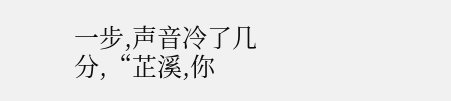一步,声音冷了几分,“芷溪,你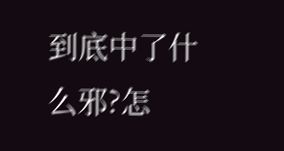到底中了什么邪?怎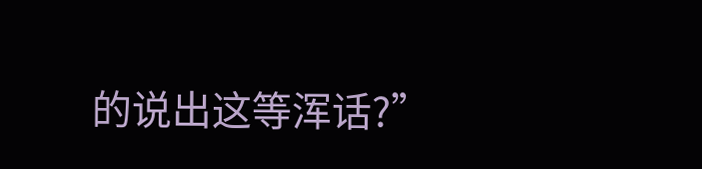的说出这等浑话?”